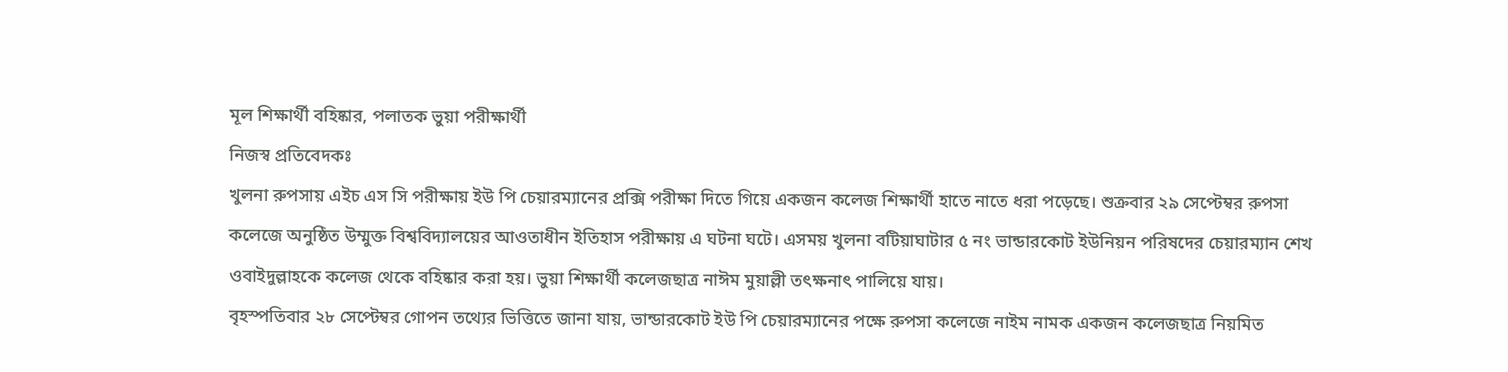মূল শিক্ষার্থী বহিষ্কার, পলাতক ভুয়া পরীক্ষার্থী
নিজস্ব প্রতিবেদকঃ
খুলনা রুপসায় এইচ এস সি পরীক্ষায় ইউ পি চেয়ারম্যানের প্রক্সি পরীক্ষা দিতে গিয়ে একজন কলেজ শিক্ষার্থী হাতে নাতে ধরা পড়েছে। শুক্রবার ২৯ সেপ্টেম্বর রুপসা কলেজে অনুষ্ঠিত উম্মুক্ত বিশ্ববিদ্যালয়ের আওতাধীন ইতিহাস পরীক্ষায় এ ঘটনা ঘটে। এসময় খুলনা বটিয়াঘাটার ৫ নং ভান্ডারকোট ইউনিয়ন পরিষদের চেয়ারম্যান শেখ ওবাইদুল্লাহকে কলেজ থেকে বহিষ্কার করা হয়। ভুয়া শিক্ষার্থী কলেজছাত্র নাঈম মুয়াল্লী তৎক্ষনাৎ পালিয়ে যায়।
বৃহস্পতিবার ২৮ সেপ্টেম্বর গোপন তথ্যের ভিত্তিতে জানা যায়, ভান্ডারকোট ইউ পি চেয়ারম্যানের পক্ষে রুপসা কলেজে নাইম নামক একজন কলেজছাত্র নিয়মিত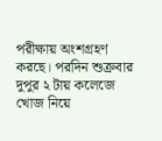পরীক্ষায় অংশগ্রহণ করছে। পরদিন শুক্রবার দুপুর ২ টায় কলেজে খোজ নিয়ে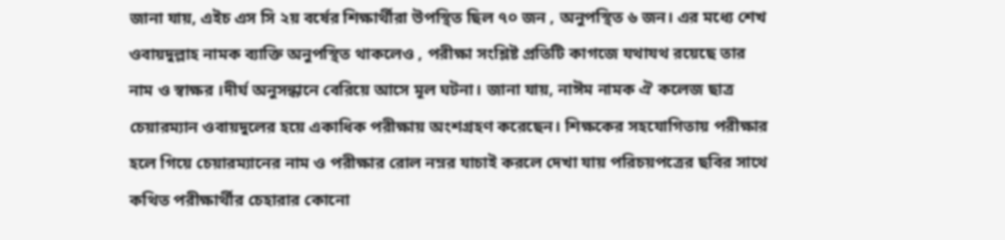জানা যায়, এইচ এস সি ২য় বর্ষের শিক্ষার্থীরা উপস্থিত ছিল ৭০ জন , অনুপস্থিত ৬ জন। এর মধ্যে শেখ ওবায়দুল্লাহ নামক ব্যাক্তি অনুপস্থিত থাকলেও , পরীক্ষা সংশ্লিষ্ট প্রতিটি কাগজে যথাযথ রয়েছে তার নাম ও স্বাক্ষর ।দীর্ঘ অনুসন্ধানে বেরিয়ে আসে মূল ঘটনা। জানা যায়, নাঈম নামক ঐ কলেজ ছাত্র চেয়ারম্যান ওবায়দুলের হয়ে একাধিক পরীক্ষায় অংশগ্রহণ করেছেন। শিক্ষকের সহযোগিতায় পরীক্ষার হলে গিয়ে চেয়ারম্যানের নাম ও পরীক্ষার রোল নম্নর যাচাই করলে দেখা যায় পরিচয়পত্রের ছবির সাথে কথিত পরীক্ষার্থীর চেহারার কোনো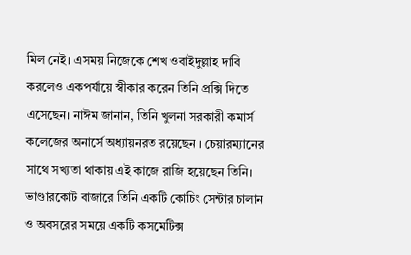মিল নেই। এসময় নিজেকে শেখ ওবাইদুল্লাহ দাবি করলেও একপর্যায়ে স্বীকার করেন তিনি প্রক্সি দিতে এসেছেন। নাঈম জানান, তিনি খুলনা সরকারী কমার্স কলেজের অনার্সে অধ্যায়নরত রয়েছেন । চেয়ারম্যানের সাথে সখ্যতা থাকায় এই কাজে রাজি হয়েছেন তিনি। ভাণ্ডারকোট বাজারে তিনি একটি কোচিং সেন্টার চালান ও অবসরের সময়ে একটি কসমেটিক্স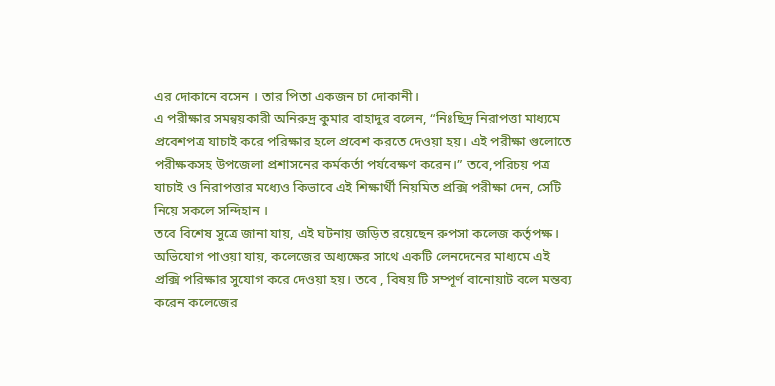এর দোকানে বসেন । তার পিতা একজন চা দোকানী।
এ পরীক্ষার সমন্বয়কারী অনিরুদ্র কুমার বাহাদুর বলেন, “নিঃছিদ্র নিরাপত্তা মাধ্যমে প্রবেশপত্র যাচাই করে পরিক্ষার হলে প্রবেশ করতে দেওয়া হয়। এই পরীক্ষা গুলোতে পরীক্ষকসহ উপজেলা প্রশাসনের কর্মকর্তা পর্যবেক্ষণ করেন।” তবে,পরিচয় পত্র যাচাই ও নিরাপত্তার মধ্যেও কিভাবে এই শিক্ষার্থী নিয়মিত প্রক্সি পরীক্ষা দেন, সেটি নিয়ে সকলে সন্দিহান ।
তবে বিশেষ সুত্রে জানা যায়, এই ঘটনায় জড়িত রয়েছেন রুপসা কলেজ কর্তৃপক্ষ। অভিযোগ পাওয়া যায়, কলেজের অধ্যক্ষের সাথে একটি লেনদেনের মাধ্যমে এই প্রক্সি পরিক্ষার সুযোগ করে দেওয়া হয়। তবে , বিষয় টি সম্পূর্ণ বানোয়াট বলে মন্তব্য করেন কলেজের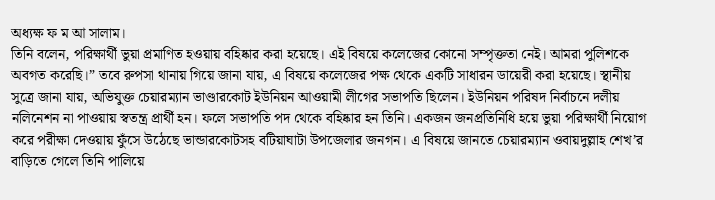অধ্যক্ষ ফ ম আ সালাম।
তিনি বলেন, পরিক্ষার্থী ভুয়া প্রমাণিত হওয়ায় বহিষ্কার করা হয়েছে। এই বিষয়ে কলেজের কোনো সম্পৃক্ততা নেই। আমরা পুলিশকে অবগত করেছি।” তবে রুপসা থানায় গিয়ে জানা যায়, এ বিষয়ে কলেজের পক্ষ থেকে একটি সাধারন ডায়েরী করা হয়েছে। স্থানীয় সুত্রে জানা যায়, অভিযুক্ত চেয়ারম্যান ভাণ্ডারকোট ইউনিয়ন আওয়ামী লীগের সভাপতি ছিলেন। ইউনিয়ন পরিষদ নির্বাচনে দলীয় নলিনেশন না পাওয়ায় স্বতন্ত্র প্রার্থী হন। ফলে সভাপতি পদ থেকে বহিষ্কার হন তিনি। একজন জনপ্রতিনিধি হয়ে ভুয়া পরিক্ষার্থী নিয়োগ করে পরীক্ষা দেওয়ায় ফুঁসে উঠেছে ভান্ডারকোটসহ বটিয়াঘাটা উপজেলার জনগন। এ বিষয়ে জানতে চেয়ারম্যান ওবায়দুল্লাহ শেখ’র বাড়িতে গেলে তিনি পালিয়ে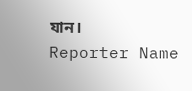যান।
Reporter Name